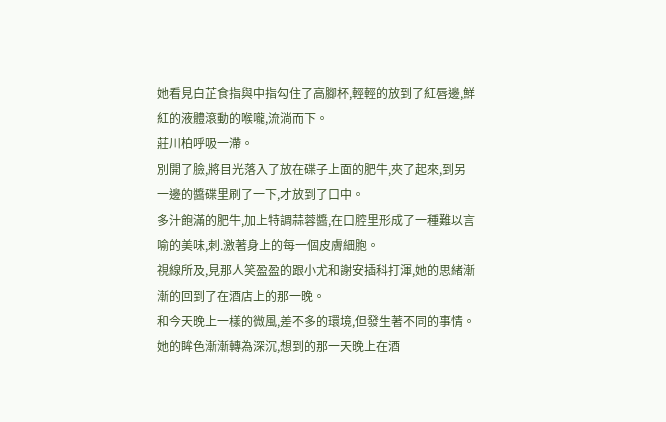她看見白芷食指與中指勾住了高腳杯,輕輕的放到了紅唇邊,鮮紅的液體滾動的喉嚨,流淌而下。
莊川柏呼吸一滯。
別開了臉,將目光落入了放在碟子上面的肥牛,夾了起來,到另一邊的醬碟里刷了一下,才放到了口中。
多汁飽滿的肥牛,加上特調蒜蓉醬,在口腔里形成了一種難以言喻的美味,刺.激著身上的每一個皮膚細胞。
視線所及,見那人笑盈盈的跟小尤和謝安插科打渾,她的思緒漸漸的回到了在酒店上的那一晚。
和今天晚上一樣的微風,差不多的環境,但發生著不同的事情。
她的眸色漸漸轉為深沉,想到的那一天晚上在酒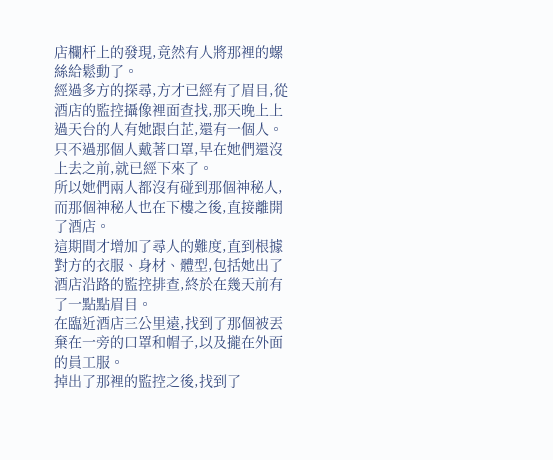店欄杆上的發現,竟然有人將那裡的螺絲給鬆動了。
經過多方的探尋,方才已經有了眉目,從酒店的監控攝像裡面查找,那天晚上上過天台的人有她跟白芷,還有一個人。
只不過那個人戴著口罩,早在她們還沒上去之前,就已經下來了。
所以她們兩人都沒有碰到那個神秘人,而那個神秘人也在下樓之後,直接離開了酒店。
這期間才增加了尋人的難度,直到根據對方的衣服、身材、體型,包括她出了酒店沿路的監控排查,終於在幾天前有了一點點眉目。
在臨近酒店三公里遠,找到了那個被丟棄在一旁的口罩和帽子,以及攏在外面的員工服。
掉出了那裡的監控之後,找到了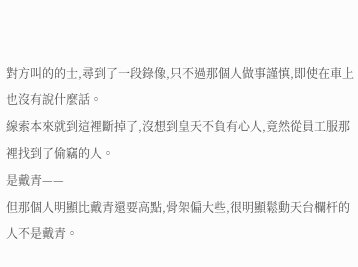對方叫的的士,尋到了一段錄像,只不過那個人做事謹慎,即使在車上也沒有說什麼話。
線索本來就到這裡斷掉了,沒想到皇天不負有心人,竟然從員工服那裡找到了偷竊的人。
是戴青——
但那個人明顯比戴青還要高點,骨架偏大些,很明顯鬆動天台欄杆的人不是戴青。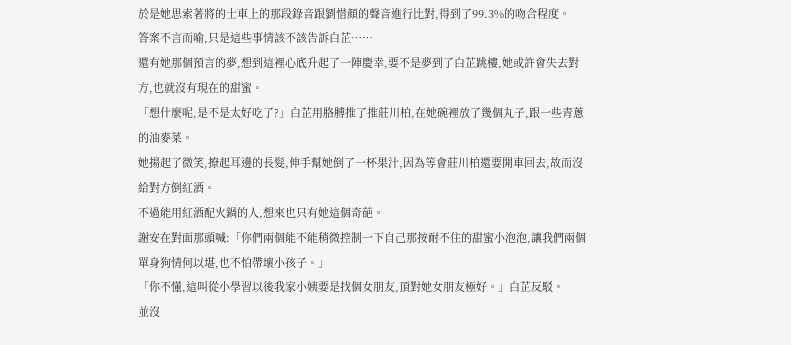於是她思索著將的士車上的那段錄音跟劉惜顏的聲音進行比對,得到了99.3%的吻合程度。
答案不言而喻,只是這些事情該不該告訴白芷……
還有她那個預言的夢,想到這裡心底升起了一陣慶幸,要不是夢到了白芷跳樓,她或許會失去對方,也就沒有現在的甜蜜。
「想什麼呢,是不是太好吃了?」白芷用胳膊推了推莊川柏,在她碗裡放了幾個丸子,跟一些青蔥的油麥菜。
她揚起了微笑,撩起耳邊的長髮,伸手幫她倒了一杯果汁,因為等會莊川柏還要開車回去,故而沒給對方倒紅酒。
不過能用紅酒配火鍋的人,想來也只有她這個奇葩。
謝安在對面那頭喊:「你們兩個能不能稍微控制一下自己那按耐不住的甜蜜小泡泡,讓我們兩個單身狗情何以堪,也不怕帶壞小孩子。」
「你不懂,這叫從小學習以後我家小姨要是找個女朋友,頂對她女朋友極好。」白芷反駁。
並沒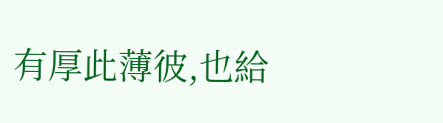有厚此薄彼,也給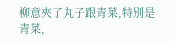柳意夾了丸子跟青菜,特別是青菜,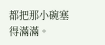都把那小碗塞得滿滿。